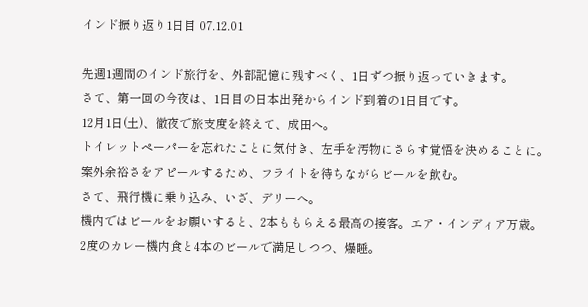インド振り返り1日目 07.12.01

先週1週間のインド旅行を、外部記憶に残すべく、1日ずつ振り返っていきます。
さて、第一回の今夜は、1日目の日本出発からインド到着の1日目です。
12月1日(土)、徹夜で旅支度を終えて、成田へ。
トイレットペーパーを忘れたことに気付き、左手を汚物にさらす覚悟を決めることに。
案外余裕さをアピールするため、フライトを待ちながらビールを飲む。
さて、飛行機に乗り込み、いざ、デリーへ。
機内ではビールをお願いすると、2本ももらえる最高の接客。エア・インディア万歳。
2度のカレー機内食と4本のビールで満足しつつ、爆睡。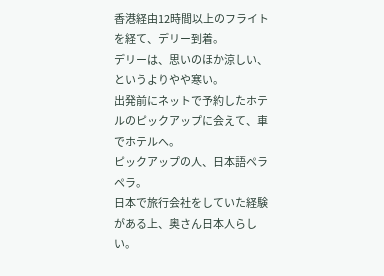香港経由12時間以上のフライトを経て、デリー到着。
デリーは、思いのほか涼しい、というよりやや寒い。
出発前にネットで予約したホテルのピックアップに会えて、車でホテルへ。
ピックアップの人、日本語ペラペラ。
日本で旅行会社をしていた経験がある上、奥さん日本人らしい。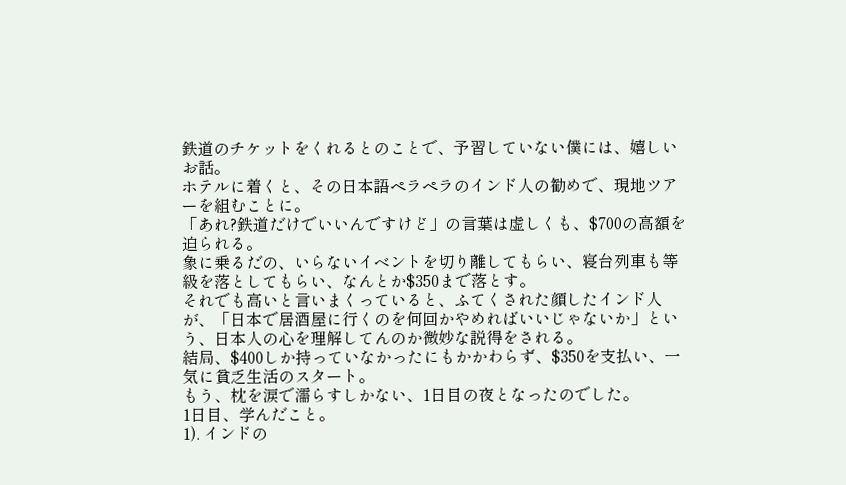鉄道のチケットをくれるとのことで、予習していない僕には、嬉しいお話。
ホテルに着くと、その日本語ペラペラのインド人の勧めで、現地ツアーを組むことに。
「あれ?鉄道だけでいいんですけど」の言葉は虚しくも、$700の高額を迫られる。
象に乗るだの、いらないイベントを切り離してもらい、寝台列車も等級を落としてもらい、なんとか$350まで落とす。
それでも高いと言いまくっていると、ふてくされた顔したインド人が、「日本で居酒屋に行くのを何回かやめればいいじゃないか」という、日本人の心を理解してんのか微妙な説得をされる。
結局、$400しか持っていなかったにもかかわらず、$350を支払い、一気に貧乏生活のスタート。
もう、枕を涙で濡らすしかない、1日目の夜となったのでした。
1日目、学んだこと。
1). インドの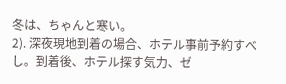冬は、ちゃんと寒い。
2). 深夜現地到着の場合、ホテル事前予約すべし。到着後、ホテル探す気力、ゼ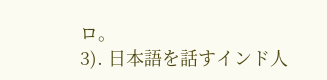ロ。
3). 日本語を話すインド人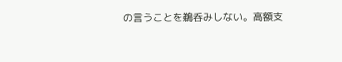の言うことを鵜呑みしない。高額支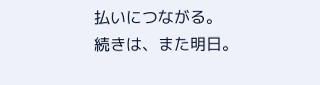払いにつながる。
続きは、また明日。